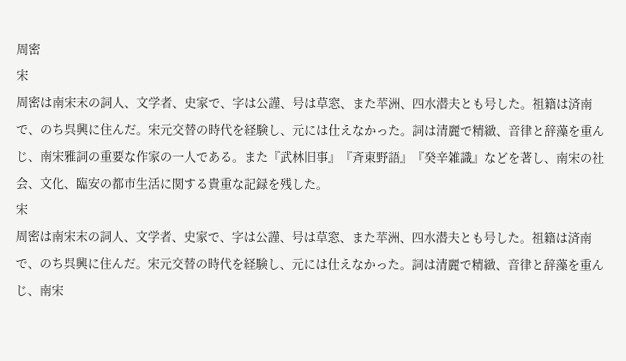周密
宋
周密は南宋末の詞人、文学者、史家で、字は公謹、号は草窓、また苹洲、四水潜夫とも号した。祖籍は済南で、のち呉興に住んだ。宋元交替の時代を経験し、元には仕えなかった。詞は清麗で精緻、音律と辞藻を重んじ、南宋雅詞の重要な作家の一人である。また『武林旧事』『斉東野語』『癸辛雑識』などを著し、南宋の社会、文化、臨安の都市生活に関する貴重な記録を残した。
宋
周密は南宋末の詞人、文学者、史家で、字は公謹、号は草窓、また苹洲、四水潜夫とも号した。祖籍は済南で、のち呉興に住んだ。宋元交替の時代を経験し、元には仕えなかった。詞は清麗で精緻、音律と辞藻を重んじ、南宋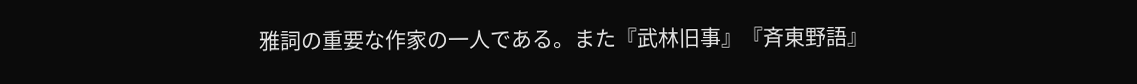雅詞の重要な作家の一人である。また『武林旧事』『斉東野語』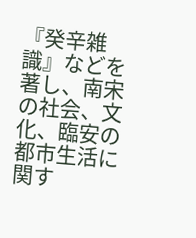『癸辛雑識』などを著し、南宋の社会、文化、臨安の都市生活に関す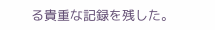る貴重な記録を残した。